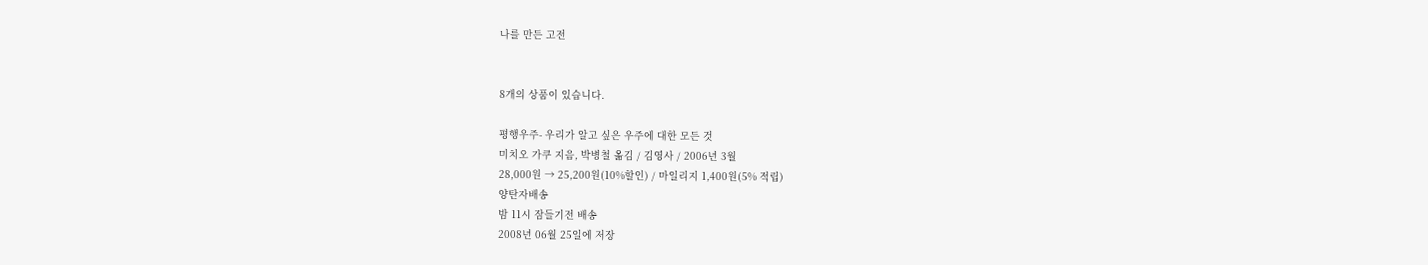나를 만든 고전


8개의 상품이 있습니다.

평행우주- 우리가 알고 싶은 우주에 대한 모든 것
미치오 가쿠 지음, 박병철 옮김 / 김영사 / 2006년 3월
28,000원 → 25,200원(10%할인) / 마일리지 1,400원(5% 적립)
양탄자배송
밤 11시 잠들기전 배송
2008년 06월 25일에 저장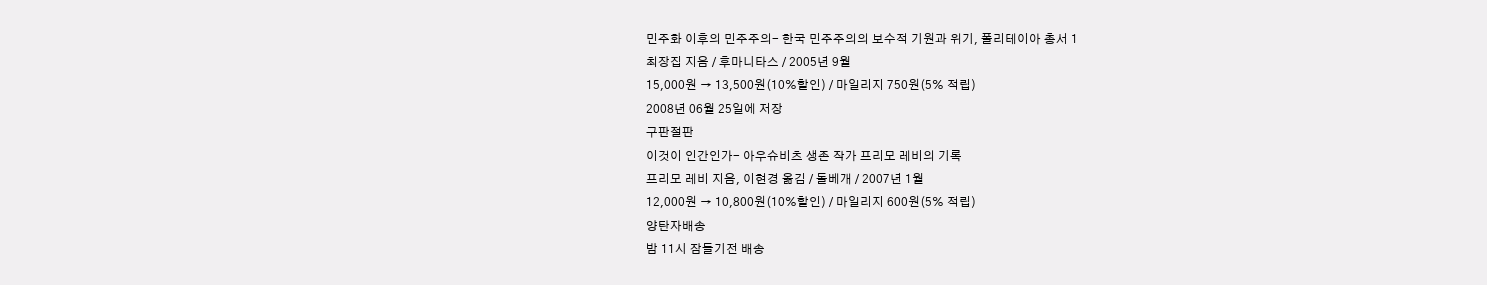민주화 이후의 민주주의- 한국 민주주의의 보수적 기원과 위기, 폴리테이아 총서 1
최장집 지음 / 후마니타스 / 2005년 9월
15,000원 → 13,500원(10%할인) / 마일리지 750원(5% 적립)
2008년 06월 25일에 저장
구판절판
이것이 인간인가- 아우슈비츠 생존 작가 프리모 레비의 기록
프리모 레비 지음, 이현경 옮김 / 돌베개 / 2007년 1월
12,000원 → 10,800원(10%할인) / 마일리지 600원(5% 적립)
양탄자배송
밤 11시 잠들기전 배송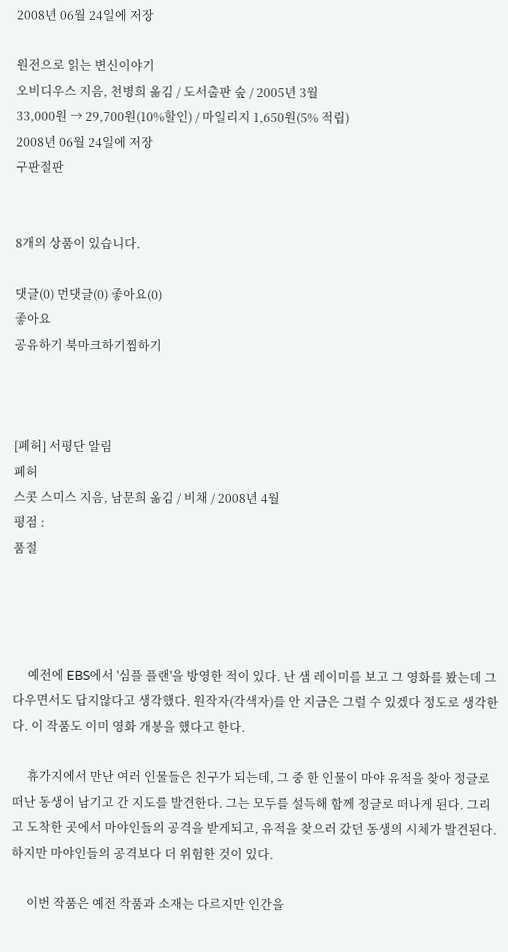2008년 06월 24일에 저장

원전으로 읽는 변신이야기
오비디우스 지음, 천병희 옮김 / 도서출판 숲 / 2005년 3월
33,000원 → 29,700원(10%할인) / 마일리지 1,650원(5% 적립)
2008년 06월 24일에 저장
구판절판


8개의 상품이 있습니다.

댓글(0) 먼댓글(0) 좋아요(0)
좋아요
공유하기 북마크하기찜하기



[폐허] 서평단 알림
폐허
스콧 스미스 지음, 남문희 옮김 / 비채 / 2008년 4월
평점 :
품절




     예전에 EBS에서 '심플 플랜'을 방영한 적이 있다. 난 샘 레이미를 보고 그 영화를 봤는데 그 다우면서도 답지않다고 생각했다. 원작자(각색자)를 안 지금은 그럴 수 있겠다 정도로 생각한다. 이 작품도 이미 영화 개봉을 했다고 한다.

     휴가지에서 만난 여러 인물들은 친구가 되는데, 그 중 한 인물이 마야 유적을 찾아 정글로 떠난 동생이 남기고 간 지도를 발견한다. 그는 모두를 설득해 함께 정글로 떠나게 된다. 그리고 도착한 곳에서 마야인들의 공격을 받게되고, 유적을 찾으러 갔던 동생의 시체가 발견된다. 하지만 마야인들의 공격보다 더 위험한 것이 있다.

     이번 작품은 예전 작품과 소재는 다르지만 인간을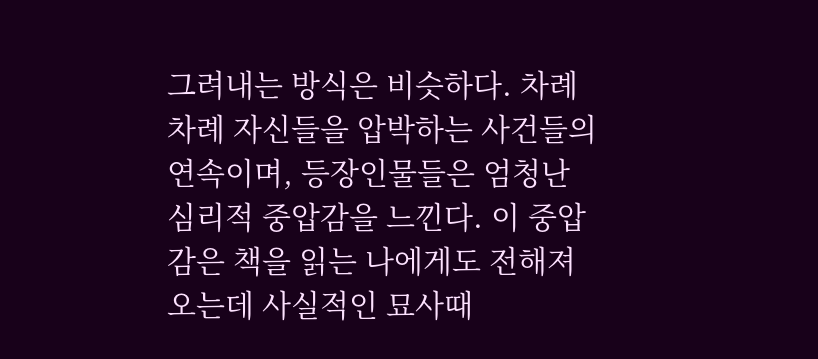그려내는 방식은 비슷하다. 차례 차례 자신들을 압박하는 사건들의 연속이며, 등장인물들은 엄청난 심리적 중압감을 느낀다. 이 중압감은 책을 읽는 나에게도 전해져오는데 사실적인 묘사때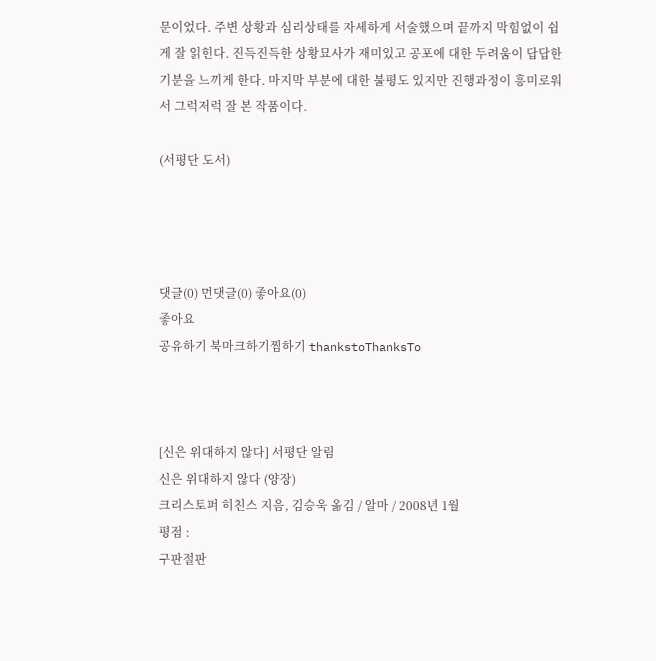문이었다. 주변 상황과 심리상태를 자세하게 서술했으며 끝까지 막힘없이 쉽게 잘 읽힌다. 진득진득한 상황묘사가 재미있고 공포에 대한 두려움이 답답한 기분을 느끼게 한다. 마지막 부분에 대한 불평도 있지만 진행과정이 흥미로워서 그럭저럭 잘 본 작품이다.

(서평단 도서)




댓글(0) 먼댓글(0) 좋아요(0)
좋아요
공유하기 북마크하기찜하기 thankstoThanksTo



[신은 위대하지 않다] 서평단 알림
신은 위대하지 않다 (양장)
크리스토퍼 히친스 지음, 김승욱 옮김 / 알마 / 2008년 1월
평점 :
구판절판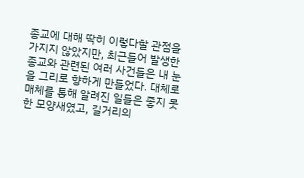종교에 대해 딱히 이렇다할 관점을 가지지 않았지만, 최근들어 발생한 종교와 관련된 여러 사건들은 내 눈을 그리로 향하게 만들었다. 대체로 매체를 통해 알려진 일들은 좋지 못한 모양새였고, 길거리의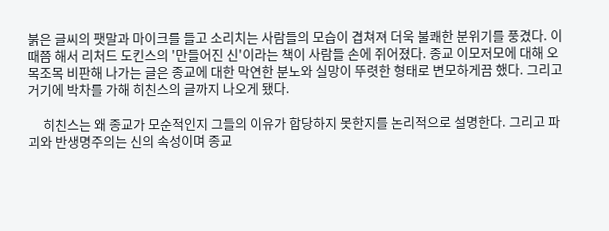붉은 글씨의 팻말과 마이크를 들고 소리치는 사람들의 모습이 겹쳐져 더욱 불쾌한 분위기를 풍겼다. 이 때쯤 해서 리처드 도킨스의 '만들어진 신'이라는 책이 사람들 손에 쥐어졌다. 종교 이모저모에 대해 오목조목 비판해 나가는 글은 종교에 대한 막연한 분노와 실망이 뚜렷한 형태로 변모하게끔 했다. 그리고 거기에 박차를 가해 히친스의 글까지 나오게 됐다.

     히친스는 왜 종교가 모순적인지 그들의 이유가 합당하지 못한지를 논리적으로 설명한다. 그리고 파괴와 반생명주의는 신의 속성이며 종교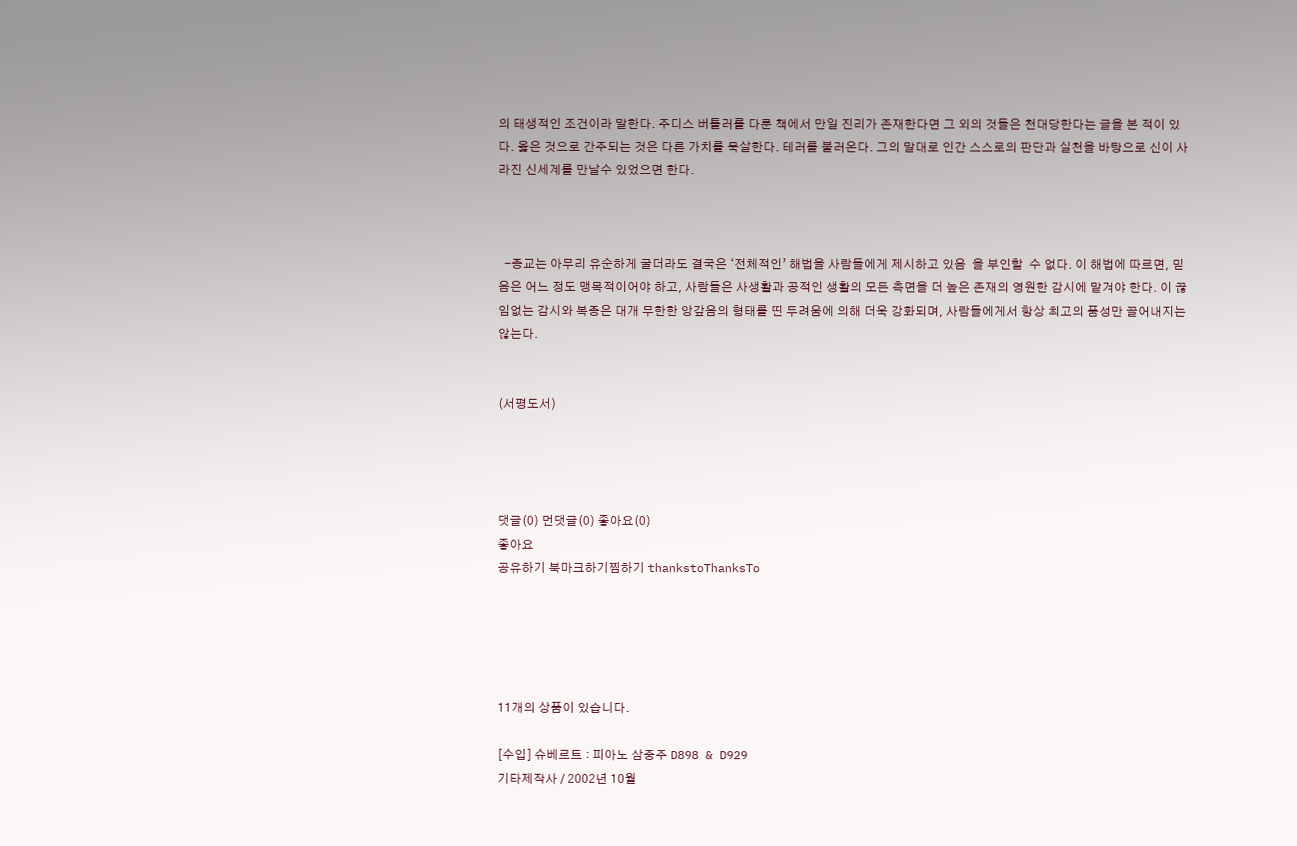의 태생적인 조건이라 말한다. 주디스 버틀러를 다룬 책에서 만일 진리가 존재한다면 그 외의 것들은 천대당한다는 글을 본 적이 있다. 옳은 것으로 간주되는 것은 다른 가치를 묵살한다. 테러를 불러온다. 그의 말대로 인간 스스로의 판단과 실천을 바탕으로 신이 사라진 신세계를 만날수 있었으면 한다.



  -종교는 아무리 유순하게 굴더라도 결국은 ‘전체적인’ 해법을 사람들에게 제시하고 있음  을 부인할  수 없다. 이 해법에 따르면, 믿음은 어느 정도 맹목적이어야 하고, 사람들은 사생활과 공적인 생활의 모든 측면을 더 높은 존재의 영원한 감시에 맡겨야 한다. 이 끊임없는 감시와 복종은 대개 무한한 앙갚음의 형태를 띤 두려움에 의해 더욱 강화되며, 사람들에게서 항상 최고의 품성만 끌어내지는 않는다.


(서평도서)




댓글(0) 먼댓글(0) 좋아요(0)
좋아요
공유하기 북마크하기찜하기 thankstoThanksTo





11개의 상품이 있습니다.

[수입] 슈베르트 : 피아노 삼중주 D898 & D929
기타제작사 / 2002년 10월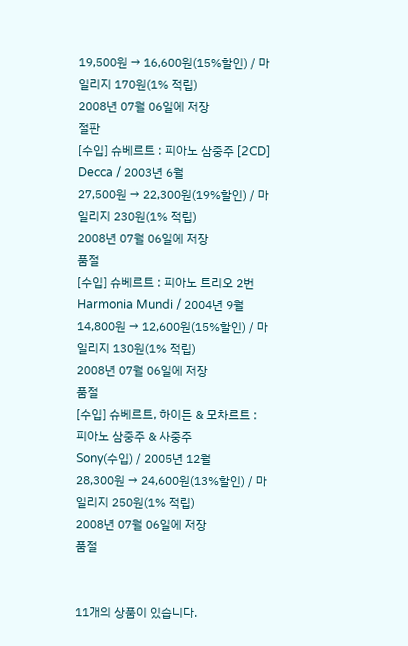19,500원 → 16,600원(15%할인) / 마일리지 170원(1% 적립)
2008년 07월 06일에 저장
절판
[수입] 슈베르트 : 피아노 삼중주 [2CD]
Decca / 2003년 6월
27,500원 → 22,300원(19%할인) / 마일리지 230원(1% 적립)
2008년 07월 06일에 저장
품절
[수입] 슈베르트 : 피아노 트리오 2번
Harmonia Mundi / 2004년 9월
14,800원 → 12,600원(15%할인) / 마일리지 130원(1% 적립)
2008년 07월 06일에 저장
품절
[수입] 슈베르트, 하이든 & 모차르트 : 피아노 삼중주 & 사중주
Sony(수입) / 2005년 12월
28,300원 → 24,600원(13%할인) / 마일리지 250원(1% 적립)
2008년 07월 06일에 저장
품절


11개의 상품이 있습니다.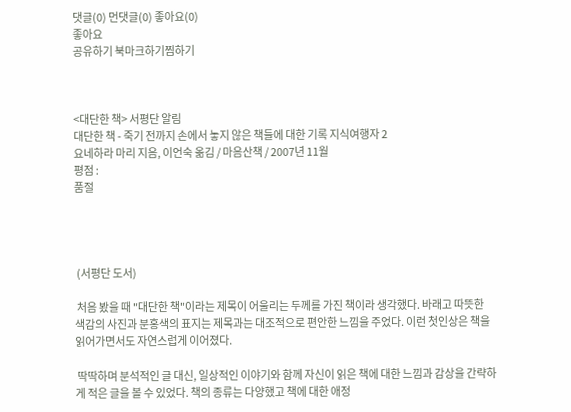댓글(0) 먼댓글(0) 좋아요(0)
좋아요
공유하기 북마크하기찜하기



<대단한 책> 서평단 알림
대단한 책 - 죽기 전까지 손에서 놓지 않은 책들에 대한 기록 지식여행자 2
요네하라 마리 지음, 이언숙 옮김 / 마음산책 / 2007년 11월
평점 :
품절




 (서평단 도서)

 처음 봤을 때 "대단한 책"이라는 제목이 어울리는 두께를 가진 책이라 생각했다. 바래고 따뜻한    색감의 사진과 분홍색의 표지는 제목과는 대조적으로 편안한 느낌을 주었다. 이런 첫인상은 책을 읽어가면서도 자연스럽게 이어졌다.

 딱딱하며 분석적인 글 대신, 일상적인 이야기와 함께 자신이 읽은 책에 대한 느낌과 감상을 간략하게 적은 글을 볼 수 있었다. 책의 종류는 다양했고 책에 대한 애정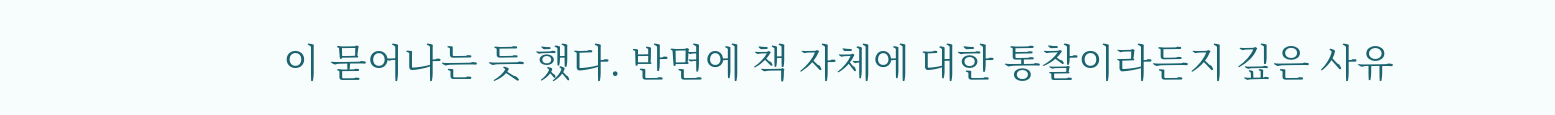이 묻어나는 듯 했다. 반면에 책 자체에 대한 통찰이라든지 깊은 사유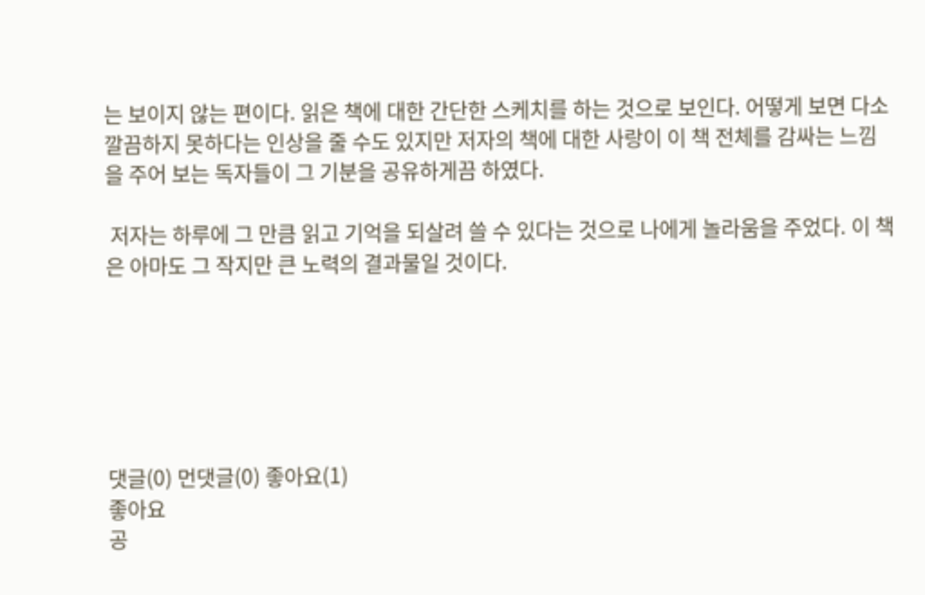는 보이지 않는 편이다. 읽은 책에 대한 간단한 스케치를 하는 것으로 보인다. 어떻게 보면 다소 깔끔하지 못하다는 인상을 줄 수도 있지만 저자의 책에 대한 사랑이 이 책 전체를 감싸는 느낌을 주어 보는 독자들이 그 기분을 공유하게끔 하였다.

 저자는 하루에 그 만큼 읽고 기억을 되살려 쓸 수 있다는 것으로 나에게 놀라움을 주었다. 이 책은 아마도 그 작지만 큰 노력의 결과물일 것이다.






댓글(0) 먼댓글(0) 좋아요(1)
좋아요
공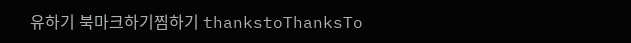유하기 북마크하기찜하기 thankstoThanksTo